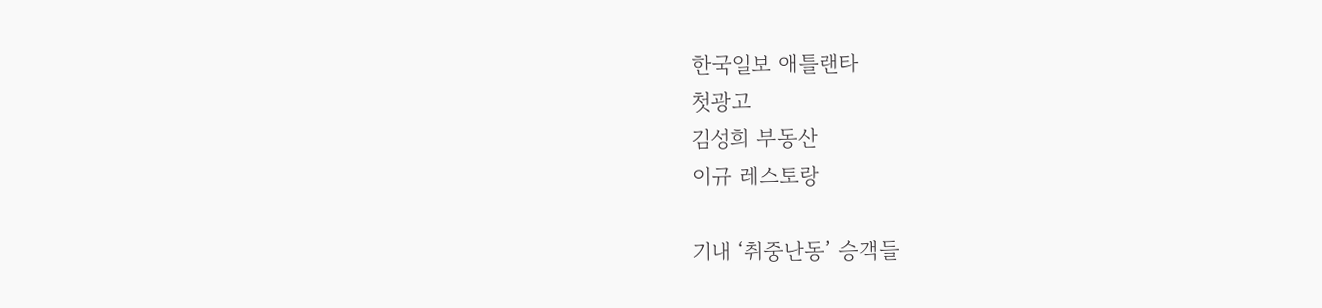한국일보 애틀랜타
첫광고
김성희 부동산
이규 레스토랑

기내 ‘취중난동’ 승객들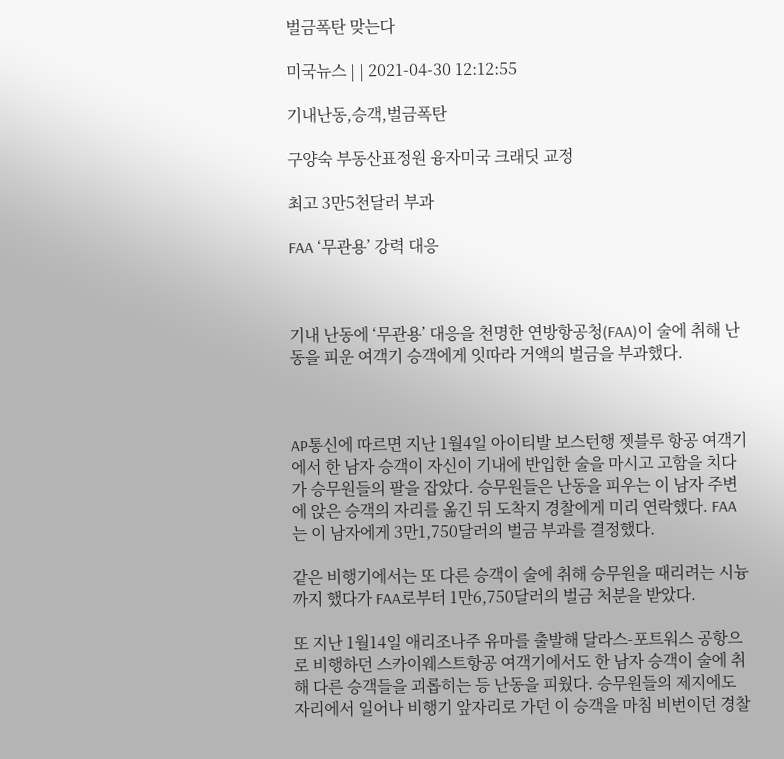벌금폭탄 맞는다

미국뉴스 | | 2021-04-30 12:12:55

기내난동,승객,벌금폭탄

구양숙 부동산표정원 융자미국 크래딧 교정

최고 3만5천달러 부과

FAA ‘무관용’ 강력 대응



기내 난동에 ‘무관용’ 대응을 천명한 연방항공청(FAA)이 술에 취해 난동을 피운 여객기 승객에게 잇따라 거액의 벌금을 부과했다.



AP통신에 따르면 지난 1월4일 아이티발 보스턴행 젯블루 항공 여객기에서 한 남자 승객이 자신이 기내에 반입한 술을 마시고 고함을 치다가 승무원들의 팔을 잡았다. 승무원들은 난동을 피우는 이 남자 주변에 앉은 승객의 자리를 옮긴 뒤 도착지 경찰에게 미리 연락했다. FAA는 이 남자에게 3만1,750달러의 벌금 부과를 결정했다.

같은 비행기에서는 또 다른 승객이 술에 취해 승무원을 때리려는 시늉까지 했다가 FAA로부터 1만6,750달러의 벌금 처분을 받았다.

또 지난 1월14일 애리조나주 유마를 출발해 달라스-포트워스 공항으로 비행하던 스카이웨스트항공 여객기에서도 한 남자 승객이 술에 취해 다른 승객들을 괴롭히는 등 난동을 피웠다. 승무원들의 제지에도 자리에서 일어나 비행기 앞자리로 가던 이 승객을 마침 비번이던 경찰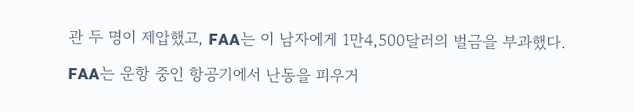관 두 명이 제압했고, FAA는 이 남자에게 1만4,500달러의 벌금을 부과했다.

FAA는 운항 중인 항공기에서 난동을 피우거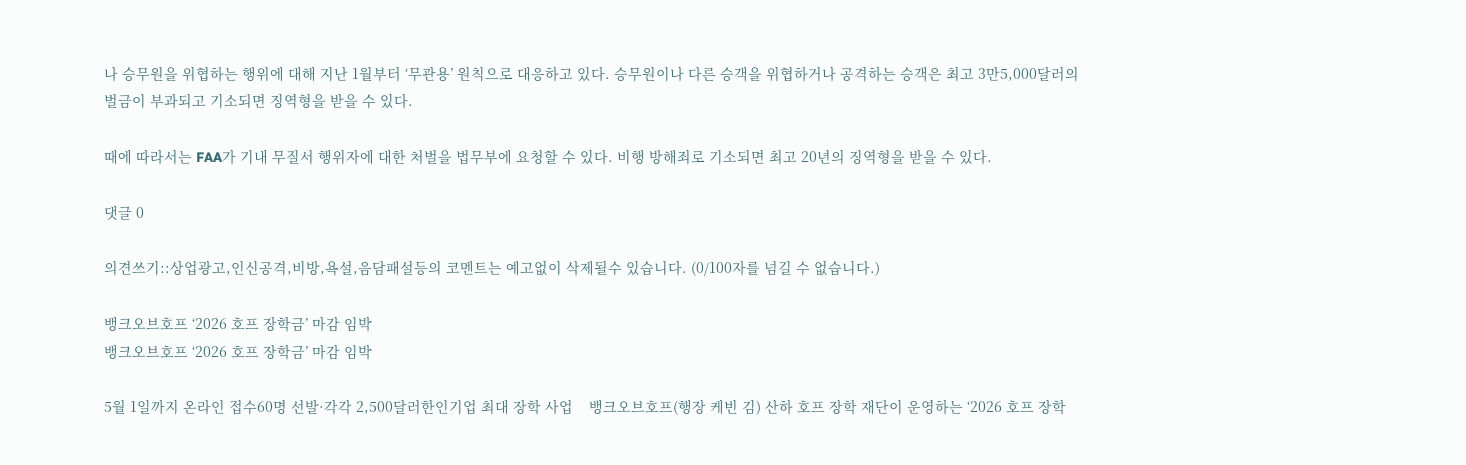나 승무원을 위협하는 행위에 대해 지난 1월부터 ‘무관용’ 원칙으로 대응하고 있다. 승무원이나 다른 승객을 위협하거나 공격하는 승객은 최고 3만5,000달러의 벌금이 부과되고 기소되면 징역형을 받을 수 있다.

때에 따라서는 FAA가 기내 무질서 행위자에 대한 처벌을 법무부에 요청할 수 있다. 비행 방해죄로 기소되면 최고 20년의 징역형을 받을 수 있다.

댓글 0

의견쓰기::상업광고,인신공격,비방,욕설,음담패설등의 코멘트는 예고없이 삭제될수 있습니다. (0/100자를 넘길 수 없습니다.)

뱅크오브호프 ‘2026 호프 장학금’ 마감 임박
뱅크오브호프 ‘2026 호프 장학금’ 마감 임박

5월 1일까지 온라인 접수60명 선발·각각 2,500달러한인기업 최대 장학 사업    뱅크오브호프(행장 케빈 김) 산하 호프 장학 재단이 운영하는 ‘2026 호프 장학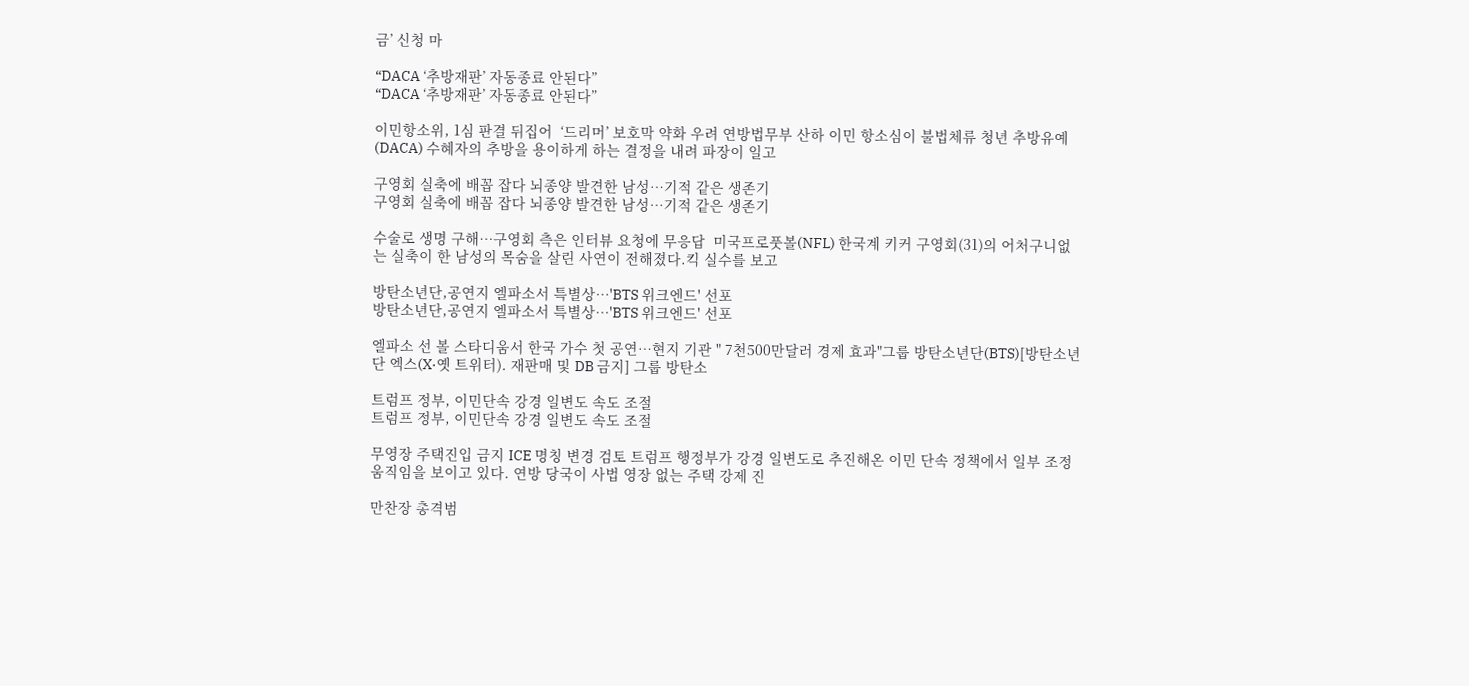금’ 신청 마

“DACA ‘추방재판’ 자동종료 안된다”
“DACA ‘추방재판’ 자동종료 안된다”

이민항소위, 1심 판결 뒤집어  ‘드리머’ 보호막 약화 우려 연방법무부 산하 이민 항소심이 불법체류 청년 추방유예(DACA) 수혜자의 추방을 용이하게 하는 결정을 내려 파장이 일고

구영회 실축에 배꼽 잡다 뇌종양 발견한 남성…기적 같은 생존기
구영회 실축에 배꼽 잡다 뇌종양 발견한 남성…기적 같은 생존기

수술로 생명 구해…구영회 측은 인터뷰 요청에 무응답  미국프로풋볼(NFL) 한국계 키커 구영회(31)의 어처구니없는 실축이 한 남성의 목숨을 살린 사연이 전해졌다.킥 실수를 보고

방탄소년단,공연지 엘파소서 특별상…'BTS 위크엔드' 선포
방탄소년단,공연지 엘파소서 특별상…'BTS 위크엔드' 선포

엘파소 선 볼 스타디움서 한국 가수 첫 공연…현지 기관 " 7천500만달러 경제 효과"그룹 방탄소년단(BTS)[방탄소년단 엑스(X·옛 트위터). 재판매 및 DB 금지] 그룹 방탄소

트럼프 정부, 이민단속 강경 일변도 속도 조절
트럼프 정부, 이민단속 강경 일변도 속도 조절

무영장 주택진입 금지 ICE 명칭 변경 검토 트럼프 행정부가 강경 일변도로 추진해온 이민 단속 정책에서 일부 조정 움직임을 보이고 있다. 연방 당국이 사법 영장 없는 주택 강제 진

만찬장 총격범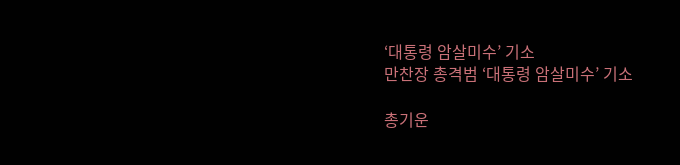‘대통령 암살미수’ 기소
만찬장 총격범 ‘대통령 암살미수’ 기소

총기운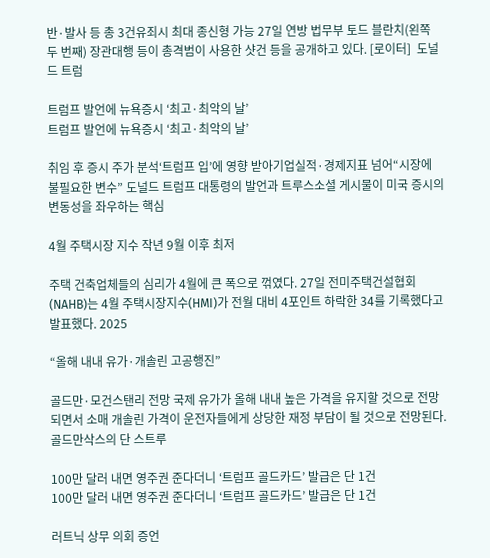반·발사 등 총 3건유죄시 최대 종신형 가능 27일 연방 법무부 토드 블란치(왼쪽 두 번째) 장관대행 등이 총격범이 사용한 샷건 등을 공개하고 있다. [로이터]  도널드 트럼

트럼프 발언에 뉴욕증시 ‘최고·최악의 날’
트럼프 발언에 뉴욕증시 ‘최고·최악의 날’

취임 후 증시 주가 분석‘트럼프 입’에 영향 받아기업실적·경제지표 넘어“시장에 불필요한 변수” 도널드 트럼프 대통령의 발언과 트루스소셜 게시물이 미국 증시의 변동성을 좌우하는 핵심

4월 주택시장 지수 작년 9월 이후 최저

주택 건축업체들의 심리가 4월에 큰 폭으로 꺾였다. 27일 전미주택건설협회(NAHB)는 4월 주택시장지수(HMI)가 전월 대비 4포인트 하락한 34를 기록했다고 발표했다. 2025

“올해 내내 유가·개솔린 고공행진”

골드만·모건스탠리 전망 국제 유가가 올해 내내 높은 가격을 유지할 것으로 전망되면서 소매 개솔린 가격이 운전자들에게 상당한 재정 부담이 될 것으로 전망된다. 골드만삭스의 단 스트루

100만 달러 내면 영주권 준다더니 ‘트럼프 골드카드’ 발급은 단 1건
100만 달러 내면 영주권 준다더니 ‘트럼프 골드카드’ 발급은 단 1건

러트닉 상무 의회 증언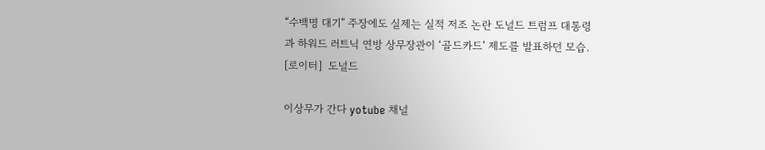“수백명 대기” 주장에도 실제는 실적 저조 논란 도널드 트럼프 대통령과 하워드 러트닉 연방 상무장관이 ‘골드카드’ 제도를 발표하던 모습. [로이터]  도널드

이상무가 간다 yotube 채널